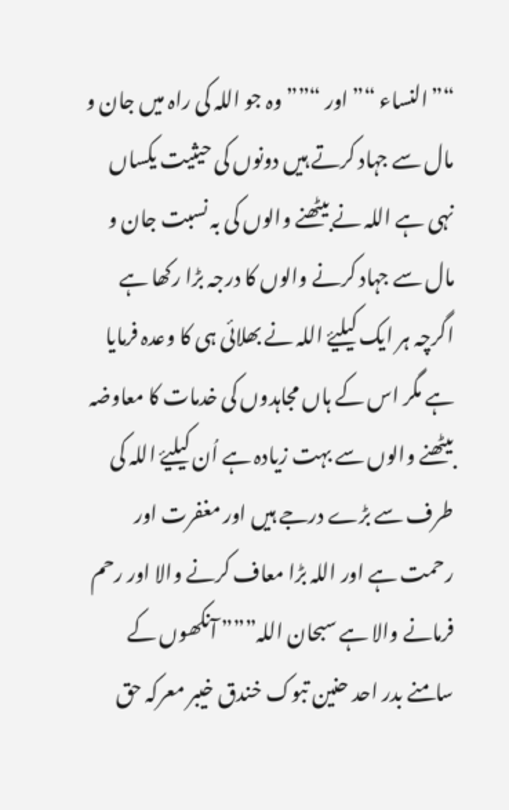“”النساء “” اور “””وہ جو اللہ کی راہ میں جان و مال سے جہاد کرتے ہیں دونوں کی حیثیت یکساں نہی ہے اللہ نے بیٹھنے والوں کی بہ نسبت جان و مال سے جہاد کرنے والوں کا درجہ بڑا رکھا ہے اگرچہ ہر ایک کیلیۓ اللہ نے بھلائی ہی کا وعدہ فرمایا ہے مگر اس کے ہاں مجاہدوں کی خدمات کا معاوضہ بیٹھنے والوں سے بہت زیادہ ہے اُن کیلیۓ اللہ کی طرف سے بڑے درجے ہیں اور مغفرت اور رحمت ہے اور اللہ بڑا معاف کرنے والا اور رحم فرمانے والا ہے سبحان اللہ””” آنکھوں کے سامنے بدر احد حنین تبوک خندق خیبر معرکہ حق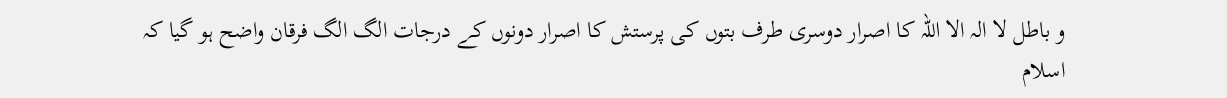و باطل لا الہ الا اللہ کا اصرار دوسری طرف بتوں کی پرستش کا اصرار دونوں کے درجات الگ الگ فرقان واضح ہو گیا کہ اسلام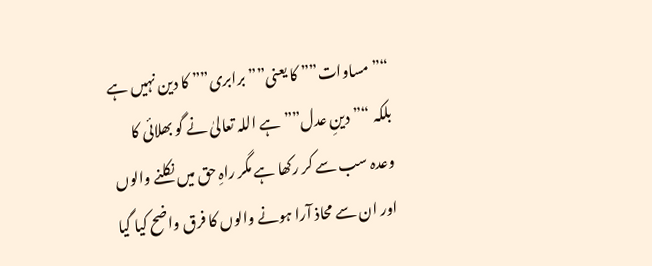“”مساوات”” کا یعنی”” برابری”” کا دین نہیں ہے بلکہ “” دینِ عدل”” ہے اللہ تعالیٰ نے گو بھلائی کا وعدہ سب سے کر رکھا ہے مگر راہِ حق میں نکلنے والوں اور ان سے محاذ آرا ہونے والوں کا فرق واضح کیا گیا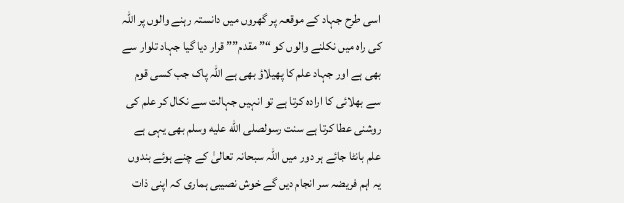اسی طرح جہاد کے موقعہ پر گھروں میں دانستہ رہنے والوں پر اللہ کی راہ میں نکلنے والوں کو “” مقدم”” قرار دیا گیا جہاد تلوار سے بھی ہے اور جہاد علم کا پھیلاؤ بھی ہے اللہ پاک جب کسی قوم سے بھلائی کا ارادہ کرتا ہے تو انہیں جہالت سے نکال کر علم کی روشنی عطا کرتا ہے سنت رسولصلى الله عليه وسلم بھی یہی ہے علم بانٹا جائے ہر دور میں اللہ سبحانہ تعالیٰ کے چنے ہوئے بندوں یہ اہم فریضہ سر انجام دیں گے خوش نصیبی ہماری کہ اپنی ذات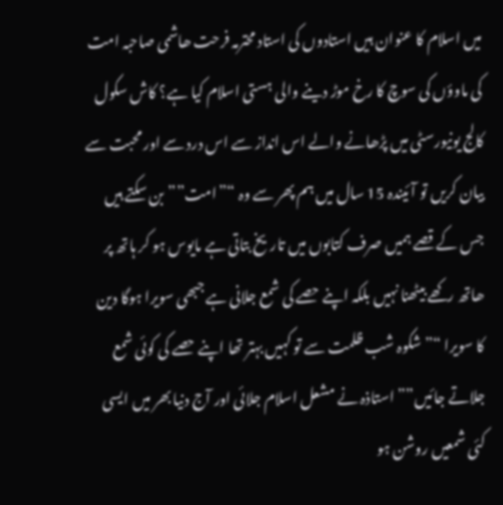میں اسلام کا عنوان ہیں استادوں کی استاد محترمہ فرحت ھاشمی صاحبہ امت کی ماوؤں کی سوچ کا رخ موڑ دینے والی ہستی اسلام کیا ہے؟ کاش سکول کالج یونیورسٹی میں پڑھانے والے اس انداز سے اس درد سے اور محبت سے بیان کریں تو آئیندہ 15 سال میں ہم پھر سے وہ “”امت”” بن سکتے ہیں جس کے قصے ہمیں صرف کتابوں میں تاریخ بتاتی ہے مایوس ہو کر ہاتھ پر ھاتھ رکھے بیٹھنا نہیں بلکہ اپنے حصے کی شمع جلانی ہے جبھی سویرا ہوگا دین کا سویرا “”شکوہ شب ظلمت سے تو کہیں بہتر تھا اپنے حصے کی کوئی شمع جلاتے جائیں”” استاذہ نے مشعل اسلام جلائی اور آج دنیا بھر میں ایسی کئی شمعیں روشن ہو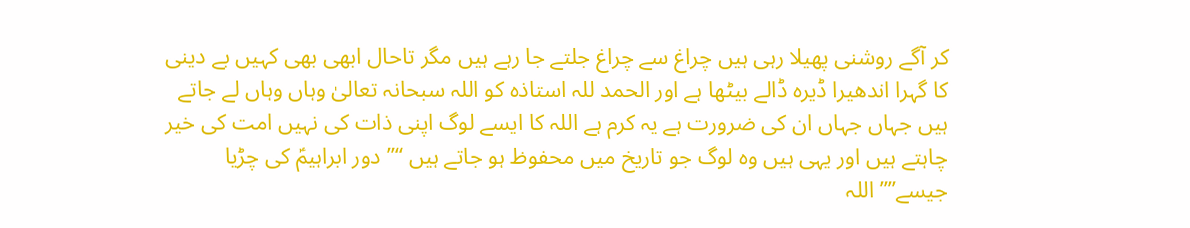کر آگے روشنی پھیلا رہی ہیں چراغ سے چراغ جلتے جا رہے ہیں مگر تاحال ابھی بھی کہیں بے دینی کا گہرا اندھیرا ڈیرہ ڈالے بیٹھا ہے اور الحمد للہ استاذہ کو اللہ سبحانہ تعالیٰ وہاں وہاں لے جاتے ہیں جہاں جہاں ان کی ضرورت ہے یہ کرم ہے اللہ کا ایسے لوگ اپنی ذات کی نہیں امت کی خیر چاہتے ہیں اور یہی ہیں وہ لوگ جو تاریخ میں محفوظ ہو جاتے ہیں “”دور ابراہیمؑ کی چڑیا جیسے”” اللہ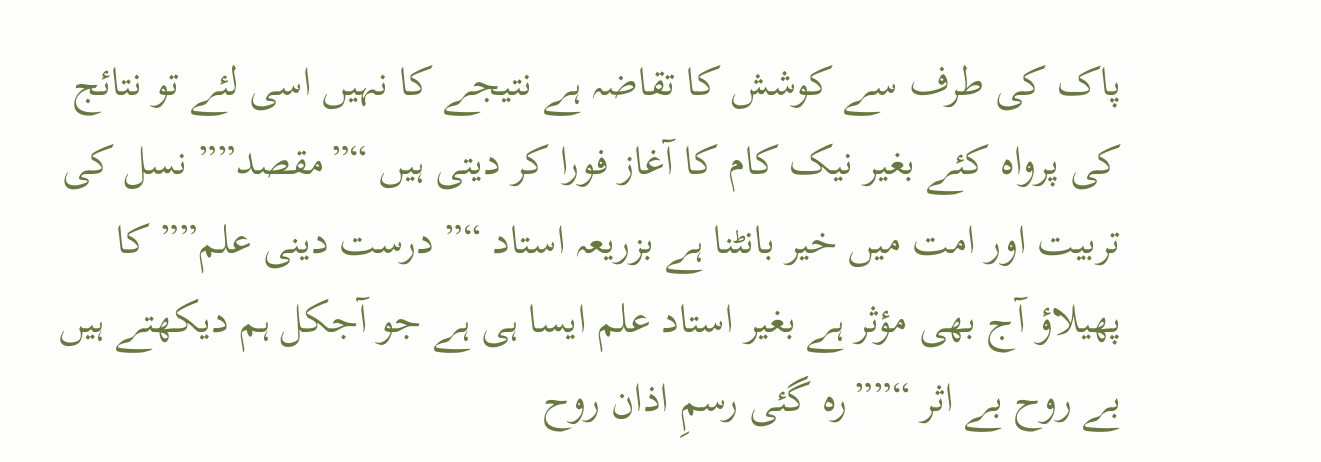پاک کی طرف سے کوشش کا تقاضہ ہے نتیجے کا نہیں اسی لئے تو نتائج کی پرواہ کئے بغیر نیک کام کا آغاز فورا کر دیتی ہیں “”مقصد”” نسل کی تربیت اور امت میں خیر بانٹنا ہے بزریعہ استاد “” درست دینی علم”” کا پھیلاؤ آج بھی مؤثر ہے بغیر استاد علم ایسا ہی ہے جو آجکل ہم دیکھتے ہیں بے روح بے اثر “””رہ گئی رسمِ اذان روح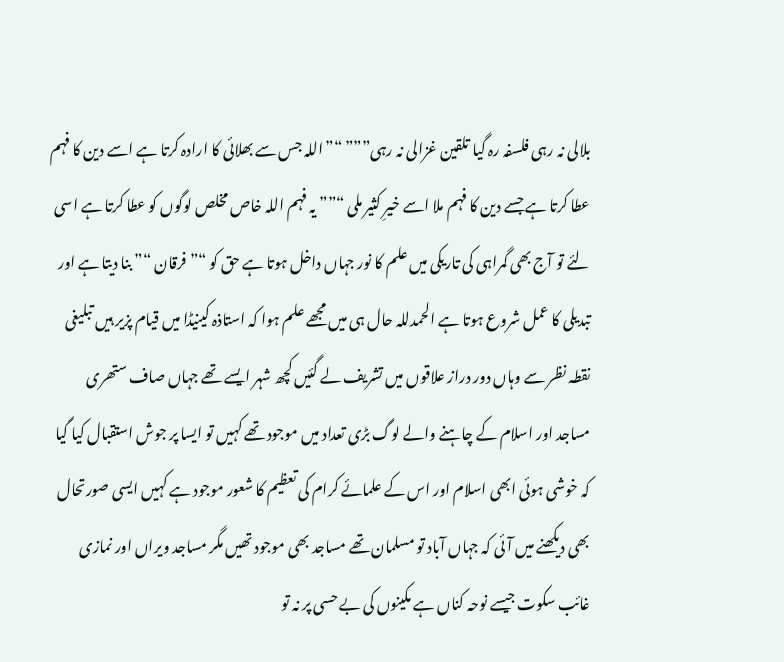بلالی نہ رہی فلسفہ رہ گیا تلقین غزالی نہ رہی””” “”اللہ جس سے بھلائی کا ارادہ کرتا ہے اسے دین کا فہم عطا کرتا ہے جسے دین کا فہم ملا اسے خیرِ کثیر ملی “”” یہ فہم اللہ خاص مخلص لوگوں کو عطا کرتا ہے اسی لئے تو آج بھی گمراہی کی تاریکی میں علم کا نور جہاں داخل ہوتا ہے حق کو “”فرقان “” بنا دیتا ہے اور تبدیلی کا عمل شروع ہوتا ہے الحمدللہ حال ہی میں مجھے علم ہوا کہ استاذہ کینیڈا میں قیام پزیر ہیں تبلیغی نقطہ نظر سے وہاں دور دراز علاقوں میں تشریف لے گئیں کچھ شہر ایسے تھے جہاں صاف ستھری مساجد اور اسلام کے چاہنے والے لوگ بڑی تعداد میں موجود تھے کہیں تو ایسا پر جوش استقبال کیا گیا کہ خوشی ہوئی ابھی اسلام اور اس کے علمائے کرام کی تعظیم کا شعور موجود ہے کہیں ایسی صورتحال بھی دیکھنے میں آئی کہ جہاں آباد تو مسلمان تھے مساجد بھی موجود تھیں مگر مساجد ویراں اور نمازی غائب سکوت جیسے نوحہ کناں ہے مکینوں کی بے حسی پر نہ تو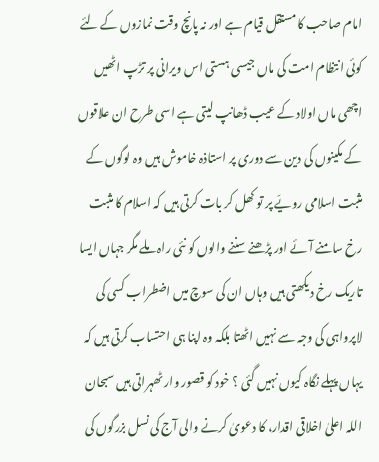امام صاحب کا مستقل قیام ہے اور نہ پانچ وقت نمازوں کے لئے کوئی انتظام امت کی ماں جیسی ہستی اس ویرانی پر تڑپ اٹھیں اچھی ماں اولاد کے عیب ڈھانپ لیتی ہے اسی طرح ان علاقوں کے مکینوں کی دین سے دوری پر استاذہ خاموش ہیں وہ لوگوں کے مثبت اسلامی رویّے پر تو کھل کر بات کرتی ہیں کہ اسلام کا مثبت رخ سامنے آئے اور پڑھنے سننے والوں کو نئی راہ ملے مگر جہاں ایسا تاریک رخ دیکھتی ہیں وہاں ان کی سوچ میں اضطراب کسی کی لاپرواہی کی وجہ سے نہیں اٹھتا بلکہ وہ اپنا ہی احتساب کرتی ہیں کہ یہاں پہلے نگاہ کیوں نہیں گئی ؟ خود کو قصور وار ٹھہراتی ہیں سبحان اللہ اعلیٰ اخلاقی اقدار، کا دعویٰ کرنے والی آج کی نسل بزرگوں کی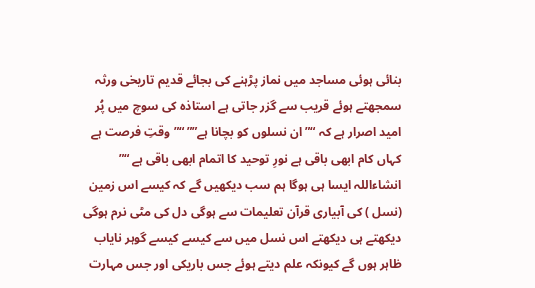بنائی ہوئی مساجد میں نماز پڑہنے کی بجائے قدیم تاریخی ورثہ سمجھتے ہوئے قریب سے گزر جاتی ہے استاذہ کی سوچ میں پُر امید اصرار ہے کہ “”ان نسلوں کو بچانا ہے”” “”وقتِ فرصت ہے کہاں کام ابھی باقی ہے نورِ توحید کا اتمام ابھی باقی ہے “” انشاءاللہ ایسا ہی ہوگا ہم سب دیکھیں گے کہ کیسے اس زمین (نسل ) کی آبیاری قرآن تعلیمات سے ہوگی دل کی مٹی نرم ہوگی دیکھتے ہی دیکھتے اس نسل میں سے کیسے کیسے گوہر نایاب ظاہر ہوں گے کیونکہ علم دیتے ہوئے جس باریکی اور جس مہارت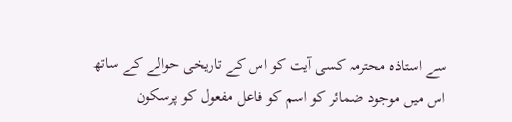سے استاذہ محترمہ کسی آیت کو اس کے تاریخی حوالے کے ساتھ اس میں موجود ضمائر کو اسم کو فاعل مفعول کو پرسکون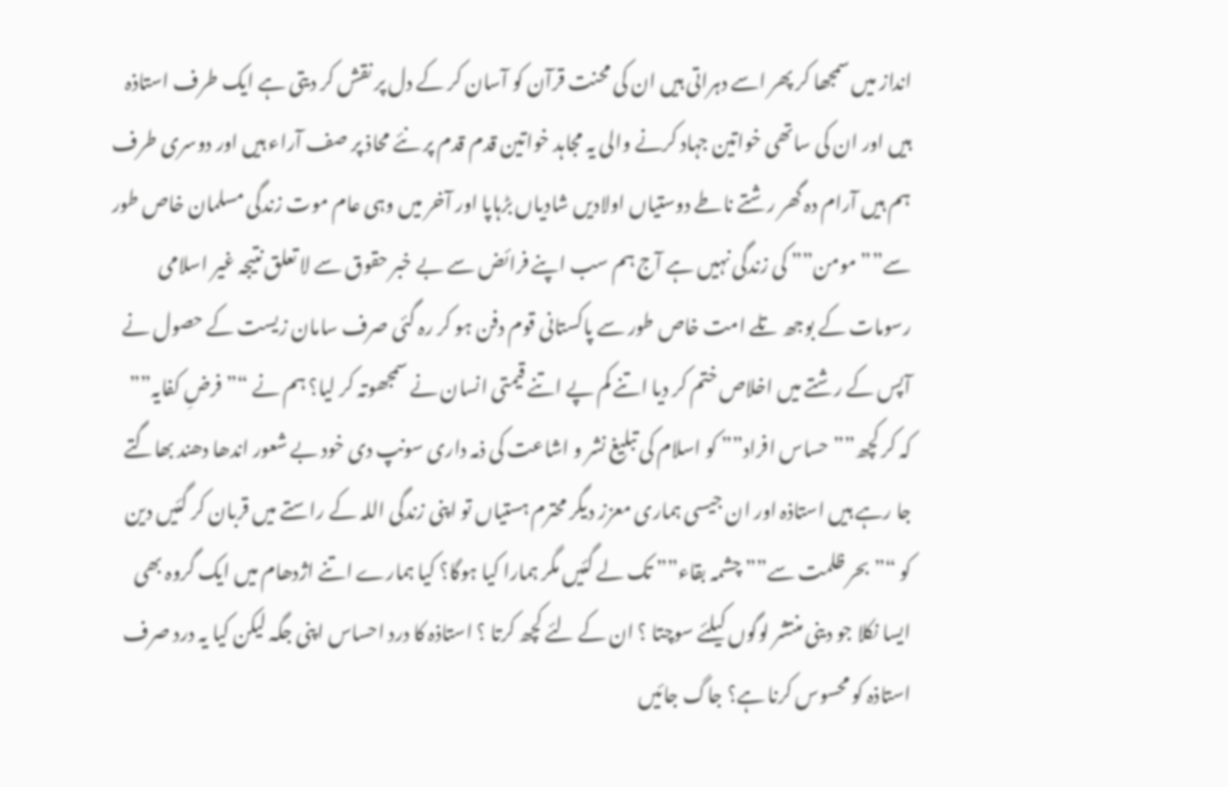انداز میں سمجھا کر پھر اسے دہراتی ہیں ان کی محنت قرآن کو آسان کر کے دل پر نقش کر دیتی ہے ایک طرف استاذہ ہیں اور ان کی ساتھی خواتین جہاد کرنے والی یہ مجاہد خواتین قدم قدم پر نئے محاذ پر صف آراء ہیں اور دوسری طرف ہم ہیں آرام دہ گھر رشتے ناطے دوستیاں اولادیں شادیاں بڑہاپا اور آخر میں وہی عام موت زندگی مسلمان خاص طور سے”” مومن”” کی زندگی نہیں ہے آج ہم سب اپنے فرائض سے بے خبر حقوق سے لا تعلق نتیجہ غیر اسلامی رسومات کے بوجھ تلے امت خاص طور سے پاکستانی قوم دفن ہو کر رہ گئی صرف سامان زیست کے حصول نے آپس کے رشتے میں اخلاص ختم کر دیا اتنے کم پے اتنے قیمتی انسان نے سمجھوتہ کر لیا؟ ہم نے “”فرضِ کفایہ”” کہ کر کچھ”” حساس افراد”” کو اسلام کی تبلیغ نشر و اشاعت کی ذمہ داری سونپ دی خود بے شعور اندھا دھند بھاگتے جا رہے ہیں استاذہ اور ان جیسی ہماری معزز دیگر محترم ہستیاں تو اپنی زندگی اللہ کے راستے میں قربان کر گئیں دین کو “”بحر ظلمت سے”” چشمہ بقاء”” تک لے گئیں مگر ہمارا کیا ہوگا؟ کیا ہمارے اتنے اژدھام میں ایک گروہ بھی ایسا نکلا جو دینی منتشر لوگوں کیلئے سوچتا ؟ ان کے لئے کچھ کرتا ؟ استاذہ کا درد احساس اپنی جگہ لیکن کیا یہ درد صرف استاذہ کو محسوس کرنا ہے؟ جاگ جائیں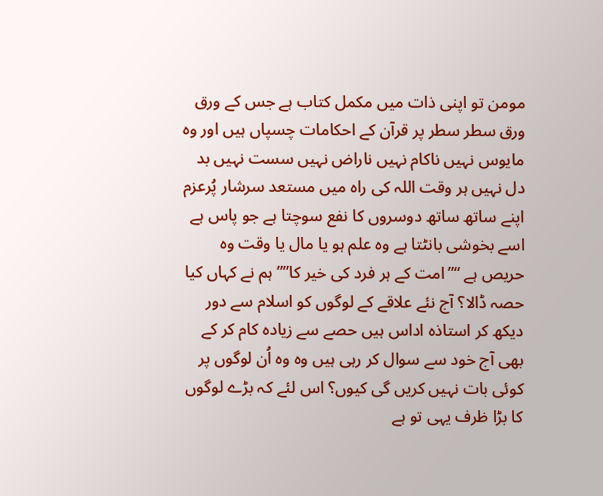مومن تو اپنی ذات میں مکمل کتاب ہے جس کے ورق ورق سطر سطر پر قرآن کے احکامات چسپاں ہیں اور وہ مایوس نہیں ناکام نہیں ناراض نہیں سست نہیں بد دل نہیں ہر وقت اللہ کی راہ میں مستعد سرشار پُرعزم اپنے ساتھ ساتھ دوسروں کا نفع سوچتا ہے جو پاس ہے اسے بخوشی بانٹتا ہے وہ علم ہو یا مال یا وقت وہ حریص ہے “”امت کے ہر فرد کی خیر کا”” ہم نے کہاں کیا حصہ ڈالا؟ آج نئے علاقے کے لوگوں کو اسلام سے دور دیکھ کر استاذہ اداس ہیں حصے سے زیادہ کام کر کے بھی آج خود سے سوال کر رہی ہیں وہ وہ اُن لوگوں پر کوئی بات نہیں کریں گی کیوں؟ اس لئے کہ بڑے لوگوں کا بڑا ظرف یہی تو ہے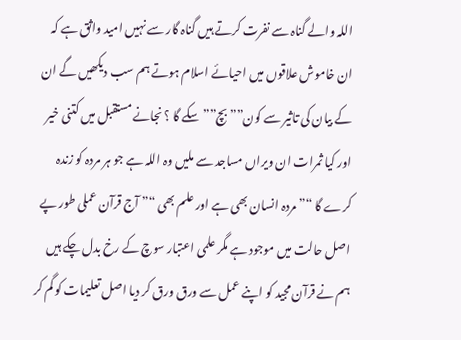اللہ والے گناہ سے نفرت کرتے ہیں گناہ گار سے نہیں امید واثق ہے کہ ان خاموش علاقوں میں احیائے اسلام ہوتے ہم سب دیکھیں گے ان کے بیان کی تاثیر سے کون”” بچ”” سکے گا ؟ نجانے مستقبل میں کتنی خیر اور کیا ثمرات ان ویراں مساجد سے ملیں وہ اللہ ہے جو ہر مردہ کو زندہ کرے گا “”مردہ انسان بھی ہے اور علم بھی “” آج قرآن عملی طور پے اصل حالت میں موجود ہے مگر علمی اعتبار سوچ کے رخ بدل چکے ہیں ہم نے قرآن مجید کو اپنے عمل سے ورق ورق کر دیا اصل تعلیمات کو گم کر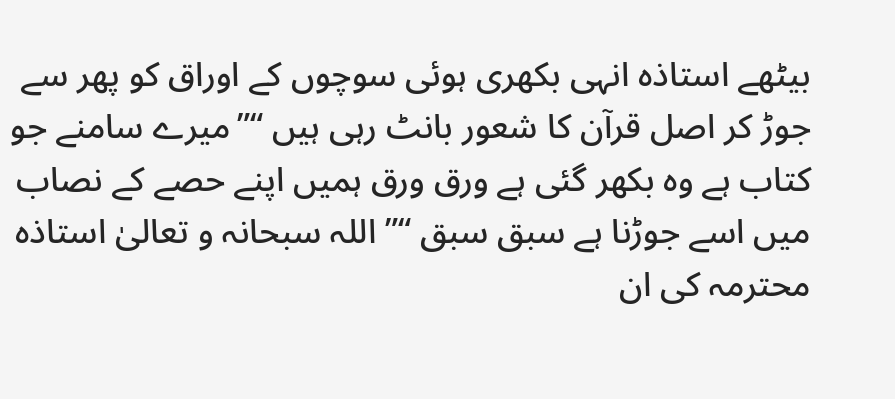بیٹھے استاذہ انہی بکھری ہوئی سوچوں کے اوراق کو پھر سے جوڑ کر اصل قرآن کا شعور بانٹ رہی ہیں “”میرے سامنے جو کتاب ہے وہ بکھر گئی ہے ورق ورق ہمیں اپنے حصے کے نصاب میں اسے جوڑنا ہے سبق سبق “” اللہ سبحانہ و تعالیٰ استاذہ محترمہ کی ان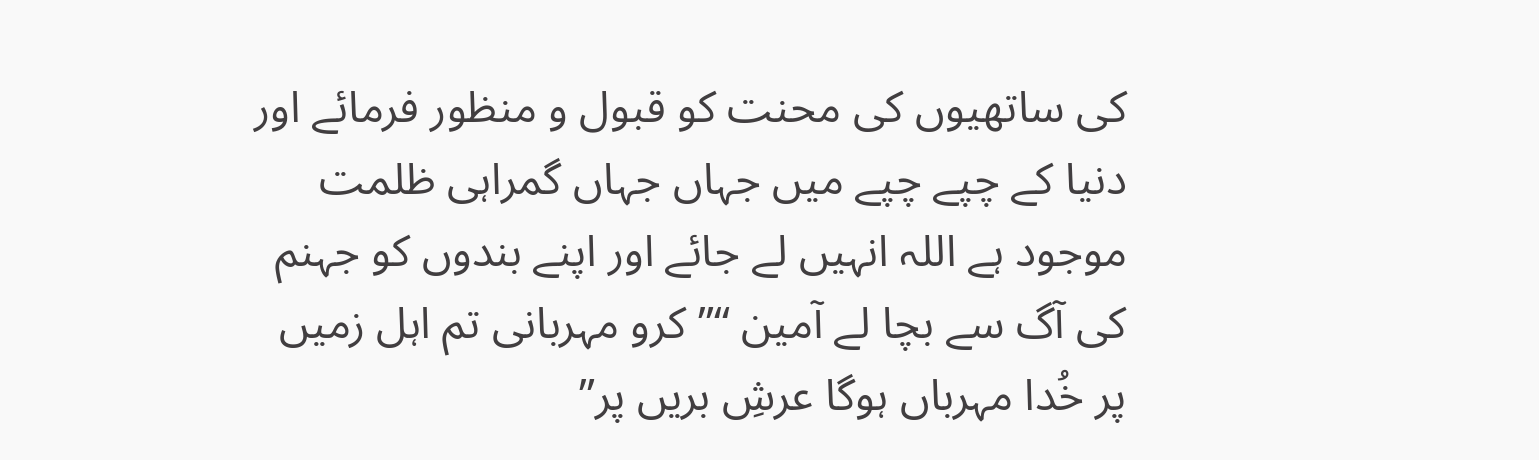کی ساتھیوں کی محنت کو قبول و منظور فرمائے اور دنیا کے چپے چپے میں جہاں جہاں گمراہی ظلمت موجود ہے اللہ انہیں لے جائے اور اپنے بندوں کو جہنم کی آگ سے بچا لے آمین “”کرو مہربانی تم اہل زمیں پر خُدا مہرباں ہوگا عرشِ بریں پر”